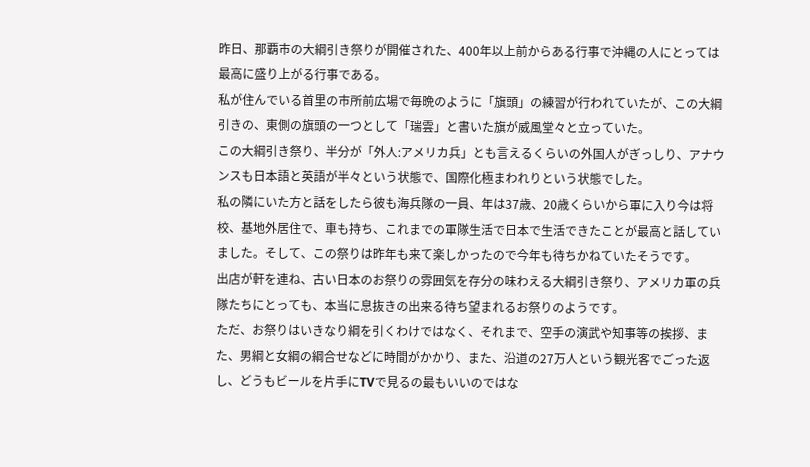昨日、那覇市の大綱引き祭りが開催された、400年以上前からある行事で沖縄の人にとっては最高に盛り上がる行事である。
私が住んでいる首里の市所前広場で毎晩のように「旗頭」の練習が行われていたが、この大綱引きの、東側の旗頭の一つとして「瑞雲」と書いた旗が威風堂々と立っていた。
この大綱引き祭り、半分が「外人:アメリカ兵」とも言えるくらいの外国人がぎっしり、アナウンスも日本語と英語が半々という状態で、国際化極まわれりという状態でした。
私の隣にいた方と話をしたら彼も海兵隊の一員、年は37歳、20歳くらいから軍に入り今は将校、基地外居住で、車も持ち、これまでの軍隊生活で日本で生活できたことが最高と話していました。そして、この祭りは昨年も来て楽しかったので今年も待ちかねていたそうです。
出店が軒を連ね、古い日本のお祭りの雰囲気を存分の味わえる大綱引き祭り、アメリカ軍の兵隊たちにとっても、本当に息抜きの出来る待ち望まれるお祭りのようです。
ただ、お祭りはいきなり綱を引くわけではなく、それまで、空手の演武や知事等の挨拶、また、男綱と女綱の綱合せなどに時間がかかり、また、沿道の27万人という観光客でごった返し、どうもビールを片手にTVで見るの最もいいのではな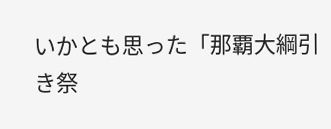いかとも思った「那覇大綱引き祭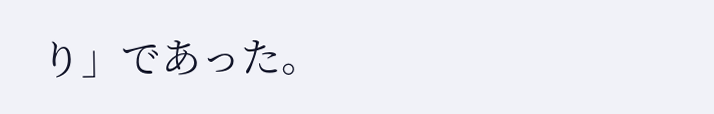り」であった。